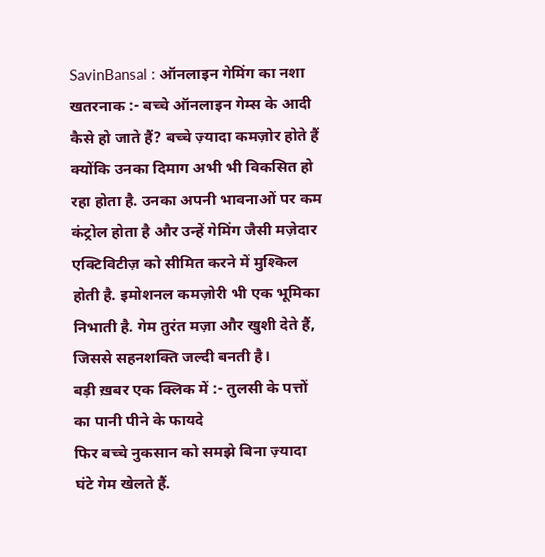SavinBansal : ऑनलाइन गेमिंग का नशा खतरनाक :- बच्चे ऑनलाइन गेम्स के आदी कैसे हो जाते हैं? बच्चे ज़्यादा कमज़ोर होते हैं क्योंकि उनका दिमाग अभी भी विकसित हो रहा होता है. उनका अपनी भावनाओं पर कम कंट्रोल होता है और उन्हें गेमिंग जैसी मज़ेदार एक्टिविटीज़ को सीमित करने में मुश्किल होती है. इमोशनल कमज़ोरी भी एक भूमिका निभाती है. गेम तुरंत मज़ा और खुशी देते हैं, जिससे सहनशक्ति जल्दी बनती है।
बड़ी ख़बर एक क्लिक में :- तुलसी के पत्तों का पानी पीने के फायदे
फिर बच्चे नुकसान को समझे बिना ज़्यादा घंटे गेम खेलते हैं.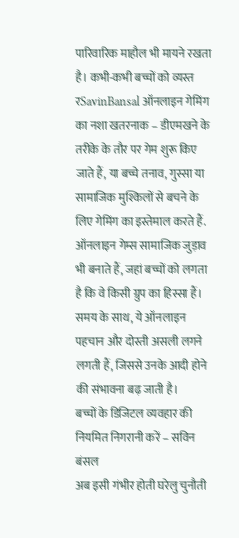पारिवारिक माहौल भी मायने रखता है। कभी-कभी बच्चों को व्यस्त रSavinBansal ऑनलाइन गेमिंग का नशा खतरनाक – डीएमखने के तरीके के तौर पर गेम शुरू किए जाते हैं, या बच्चे तनाव, गुस्सा या सामाजिक मुश्किलों से बचने के लिए गेमिंग का इस्तेमाल करते हैं. ऑनलाइन गेम्स सामाजिक जुड़ाव भी बनाते हैं, जहां बच्चों को लगता है कि वे किसी ग्रुप का हिस्सा हैं। समय के साथ, ये ऑनलाइन पहचान और दोस्ती असली लगने लगती हैं, जिससे उनके आदी होने की संभावना बढ़ जाती है।
बच्चों के डिजिटल व्यवहार की नियमित निगरानी करें – सविन बंसल
अब इसी गंभीर होती घरेलु चुनौती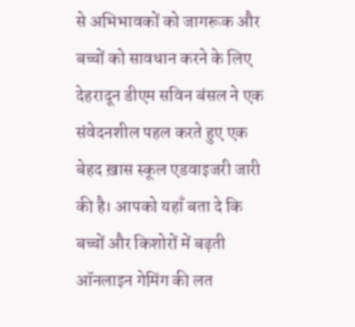से अभिभावकों को जागरूक और बच्चों को सावधान करने के लिए देहरादून डीएम सविन बंसल ने एक संवेदनशील पहल करते हुए एक बेहद ख़ास स्कूल एडवाइजरी जारी की है। आपको यहाँ बता दे कि बच्चों और किशोरों में बढ़ती ऑनलाइन गेमिंग की लत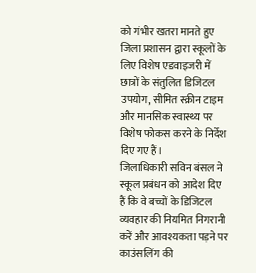को गंभीर खतरा मानते हुए जिला प्रशासन द्वारा स्कूलों के लिए विशेष एडवाइजरी में छात्रों के संतुलित डिजिटल उपयोग, सीमित स्क्रीन टाइम और मानसिक स्वास्थ्य पर विशेष फोकस करने के निर्देश दिए गए हैं।
जिलाधिकारी सविन बंसल ने स्कूल प्रबंधन को आदेश दिए हैं कि वे बच्चों के डिजिटल व्यवहार की नियमित निगरानी करें और आवश्यकता पड़ने पर काउंसलिंग की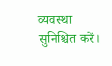व्यवस्था सुनिश्चित करें।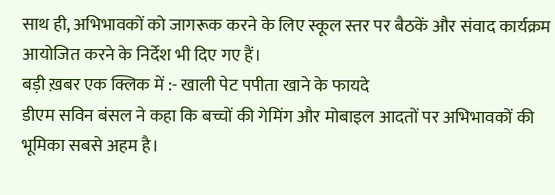साथ ही, अभिभावकों को जागरूक करने के लिए स्कूल स्तर पर बैठकें और संवाद कार्यक्रम आयोजित करने के निर्देश भी दिए गए हैं।
बड़ी ख़बर एक क्लिक में :- खाली पेट पपीता खाने के फायदे
डीएम सविन बंसल ने कहा कि बच्चों की गेमिंग और मोबाइल आदतों पर अभिभावकों की भूमिका सबसे अहम है।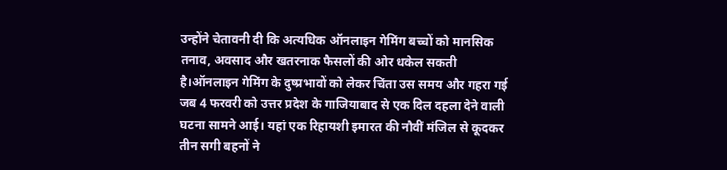उन्होंने चेतावनी दी कि अत्यधिक ऑनलाइन गेमिंग बच्चों को मानसिक तनाव, अवसाद और खतरनाक फैसलों की ओर धकेल सकती है।ऑनलाइन गेमिंग के दुष्प्रभावों को लेकर चिंता उस समय और गहरा गई जब 4 फरवरी को उत्तर प्रदेश के गाजियाबाद से एक दिल दहला देने वाली घटना सामने आई। यहां एक रिहायशी इमारत की नौवीं मंजिल से कूदकर तीन सगी बहनों ने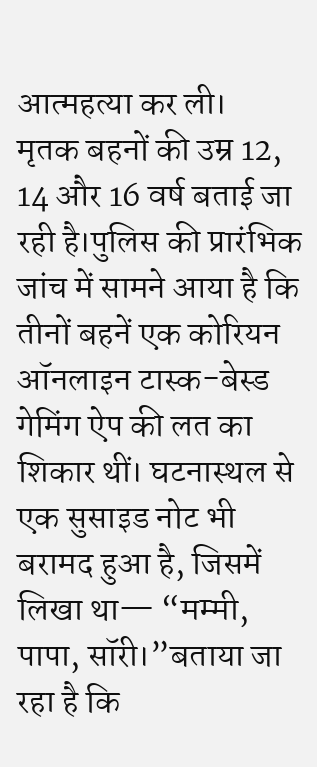आत्महत्या कर ली।
मृतक बहनों की उम्र 12, 14 और 16 वर्ष बताई जा रही है।पुलिस की प्रारंभिक जांच में सामने आया है कि तीनों बहनें एक कोरियन ऑनलाइन टास्क-बेस्ड गेमिंग ऐप की लत का शिकार थीं। घटनास्थल से एक सुसाइड नोट भी बरामद हुआ है, जिसमें लिखा था— “मम्मी, पापा, सॉरी।”बताया जा रहा है कि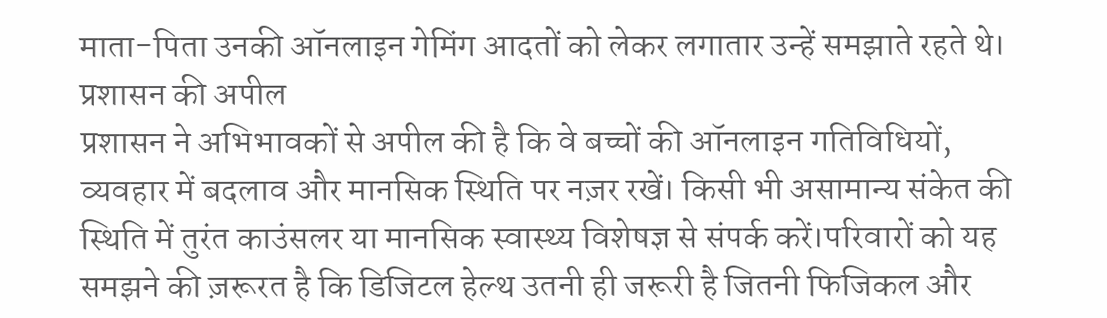माता-पिता उनकी ऑनलाइन गेमिंग आदतों को लेकर लगातार उन्हें समझाते रहते थे।
प्रशासन की अपील
प्रशासन ने अभिभावकों से अपील की है कि वे बच्चों की ऑनलाइन गतिविधियों, व्यवहार में बदलाव और मानसिक स्थिति पर नज़र रखें। किसी भी असामान्य संकेत की स्थिति में तुरंत काउंसलर या मानसिक स्वास्थ्य विशेषज्ञ से संपर्क करें।परिवारों को यह समझने की ज़रूरत है कि डिजिटल हेल्थ उतनी ही जरूरी है जितनी फिजिकल और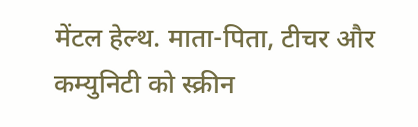मेंटल हेल्थ. माता-पिता, टीचर और कम्युनिटी को स्क्रीन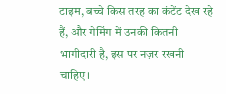टाइम, बच्चे किस तरह का कंटेंट देख रहे हैं, और गेमिंग में उनकी कितनी भागीदारी है, इस पर नज़र रखनी चाहिए।